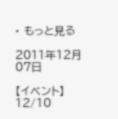• もっと見る

2011年12月07日

【イベント】12/10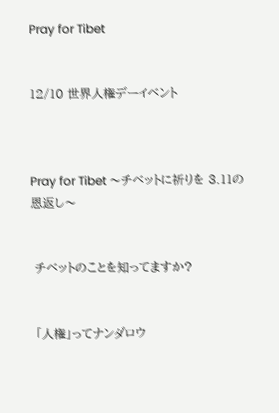Pray for Tibet


12/10 世界人権デーイベント



Pray for Tibet 〜チベットに祈りを 3.11の恩返し〜


 チベットのことを知ってますか?


 「人権」ってナンダロウ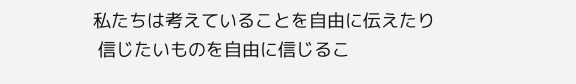私たちは考えていることを自由に伝えたり
 信じたいものを自由に信じるこ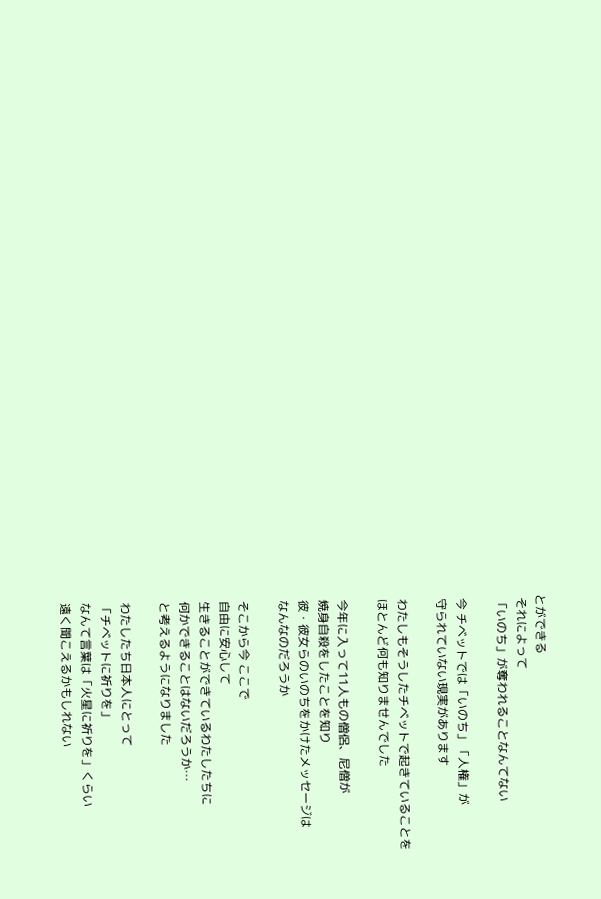とができる
 それによって
 「いのち」が奪われることなんてない

 今 チベットでは「いのち」「人権」が
 守られていない現実があります

 わたしもそうしたチベットで起きていることを
 ほとんど何も知りませんでした

 今年に入って11人もの僧侶、尼僧が
 焼身自殺をしたことを知り
 彼・彼女らのいのちをかけたメッセージは
 なんなのだろうか

 そこから今 ここで
 自由に安心して
 生きることができているわたしたちに
 何かできることはないだろうか…
 と考えるようになりました

 わたしたち日本人にとって
 「チベットに祈りを」
 なんて言葉は「火星に祈りを」くらい
 遠く聞こえるかもしれない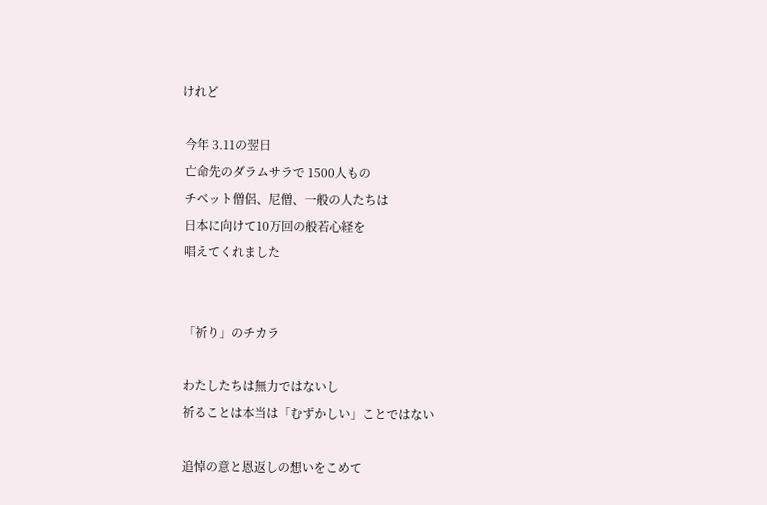けれど

 今年 3.11の翌日
 亡命先のダラムサラで 1500人もの
 チベット僧侶、尼僧、一般の人たちは
 日本に向けて10万回の般若心経を
 唱えてくれました


 「祈り」のチカラ

 わたしたちは無力ではないし
 祈ることは本当は「むずかしい」ことではない

 追悼の意と恩返しの想いをこめて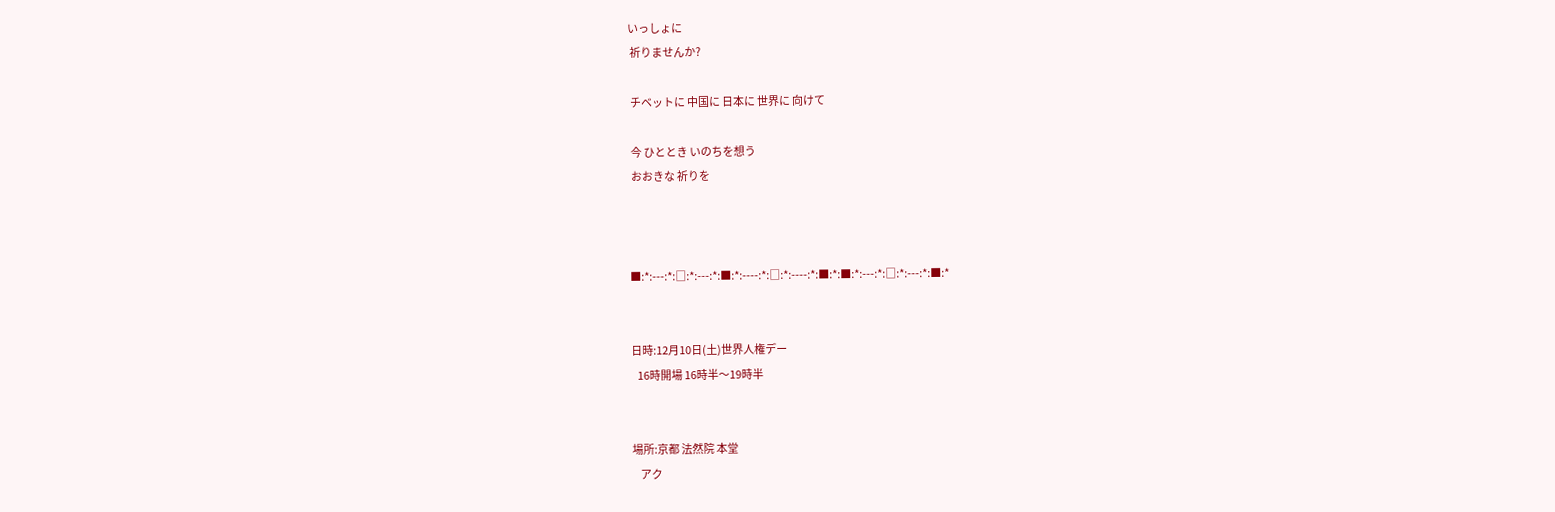いっしょに
 祈りませんか?

 チベットに 中国に 日本に 世界に 向けて

 今 ひととき いのちを想う
 おおきな 祈りを



■:*:---:*:□:*:---:*:■:*:----:*:□:*:----:*:■:*:■:*:---:*:□:*:---:*:■:*


日時:12月10日(土)世界人権デー
   16時開場 16時半〜19時半


場所:京都 法然院 本堂
    アク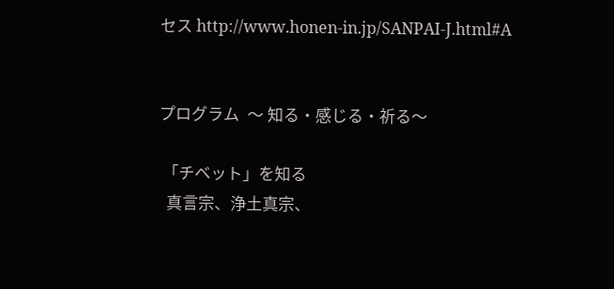セス http://www.honen-in.jp/SANPAI-J.html#A


プログラム  〜 知る・感じる・祈る〜

 「チベット」を知る
  真言宗、浄土真宗、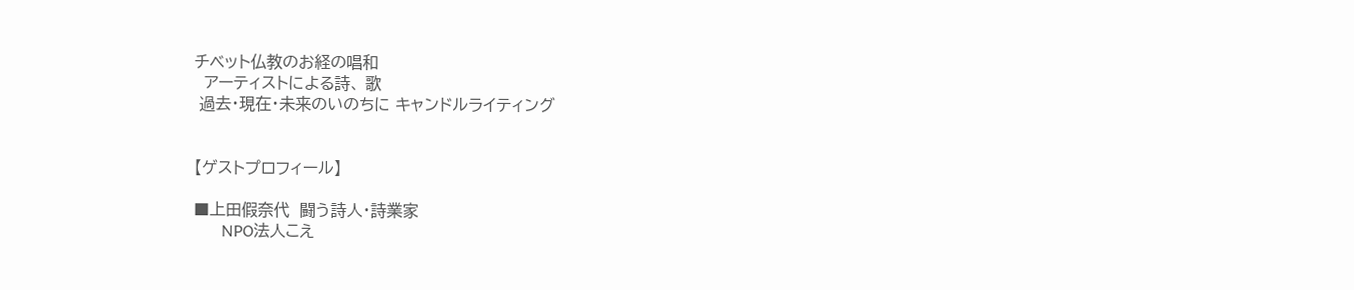チベット仏教のお経の唱和
  アーティストによる詩、 歌
 過去・現在・未来のいのちに キャンドルライティング


【ゲストプロフィール】

■上田假奈代  闘う詩人・詩業家
       NPO法人こえ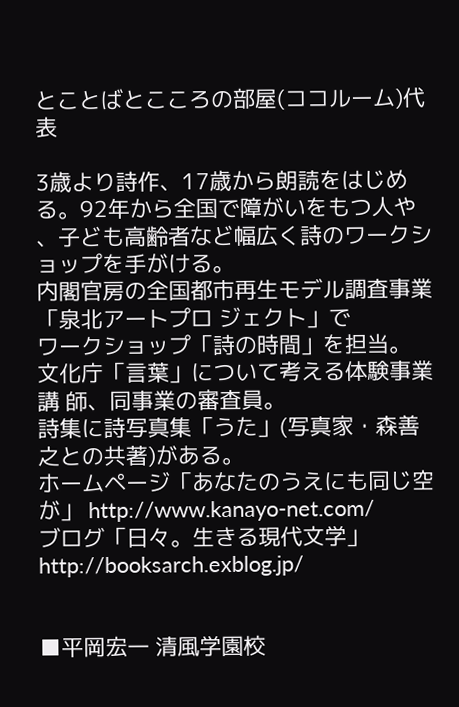とことばとこころの部屋(ココルーム)代表

3歳より詩作、17歳から朗読をはじめる。92年から全国で障がいをもつ人や
、子ども高齢者など幅広く詩のワークショップを手がける。
内閣官房の全国都市再生モデル調査事業「泉北アートプロ ジェクト」で
ワークショップ「詩の時間」を担当。
文化庁「言葉」について考える体験事業講 師、同事業の審査員。
詩集に詩写真集「うた」(写真家・森善之との共著)がある。
ホームページ「あなたのうえにも同じ空が」 http://www.kanayo-net.com/
ブログ「日々。生きる現代文学」 http://booksarch.exblog.jp/


■平岡宏一 清風学園校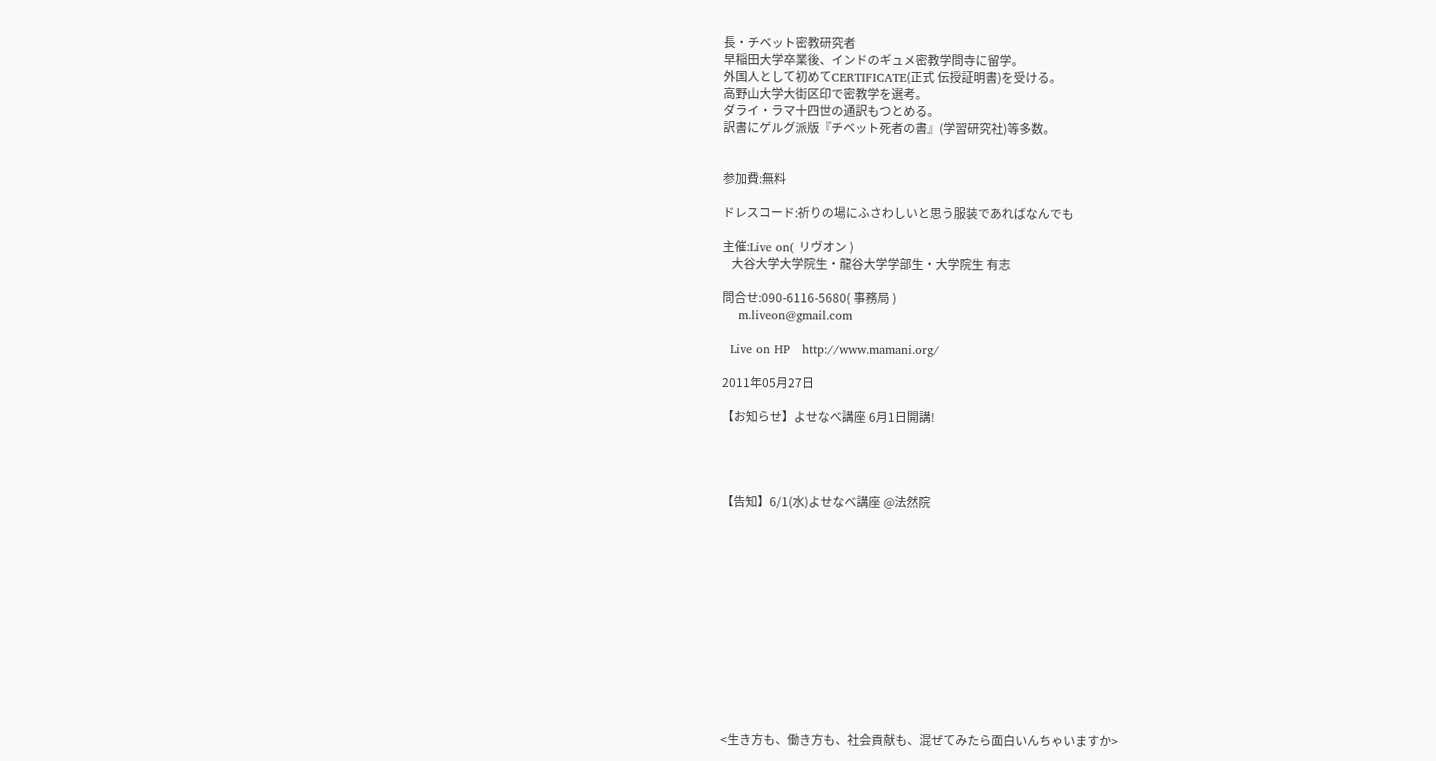長・チベット密教研究者
早稲田大学卒業後、インドのギュメ密教学問寺に留学。
外国人として初めてCERTIFICATE(正式 伝授証明書)を受ける。
高野山大学大街区印で密教学を選考。
ダライ・ラマ十四世の通訳もつとめる。
訳書にゲルグ派版『チベット死者の書』(学習研究社)等多数。


参加費:無料

ドレスコード:祈りの場にふさわしいと思う服装であればなんでも

主催:Live on( リヴオン )
   大谷大学大学院生・龍谷大学学部生・大学院生 有志

問合せ:090-6116-5680( 事務局 )
    m.liveon@gmail.com

  Live on HP   http://www.mamani.org/

2011年05月27日

【お知らせ】よせなべ講座 6月1日開講!




【告知】6/1(水)よせなべ講座 @法然院













<生き方も、働き方も、社会貢献も、混ぜてみたら面白いんちゃいますか>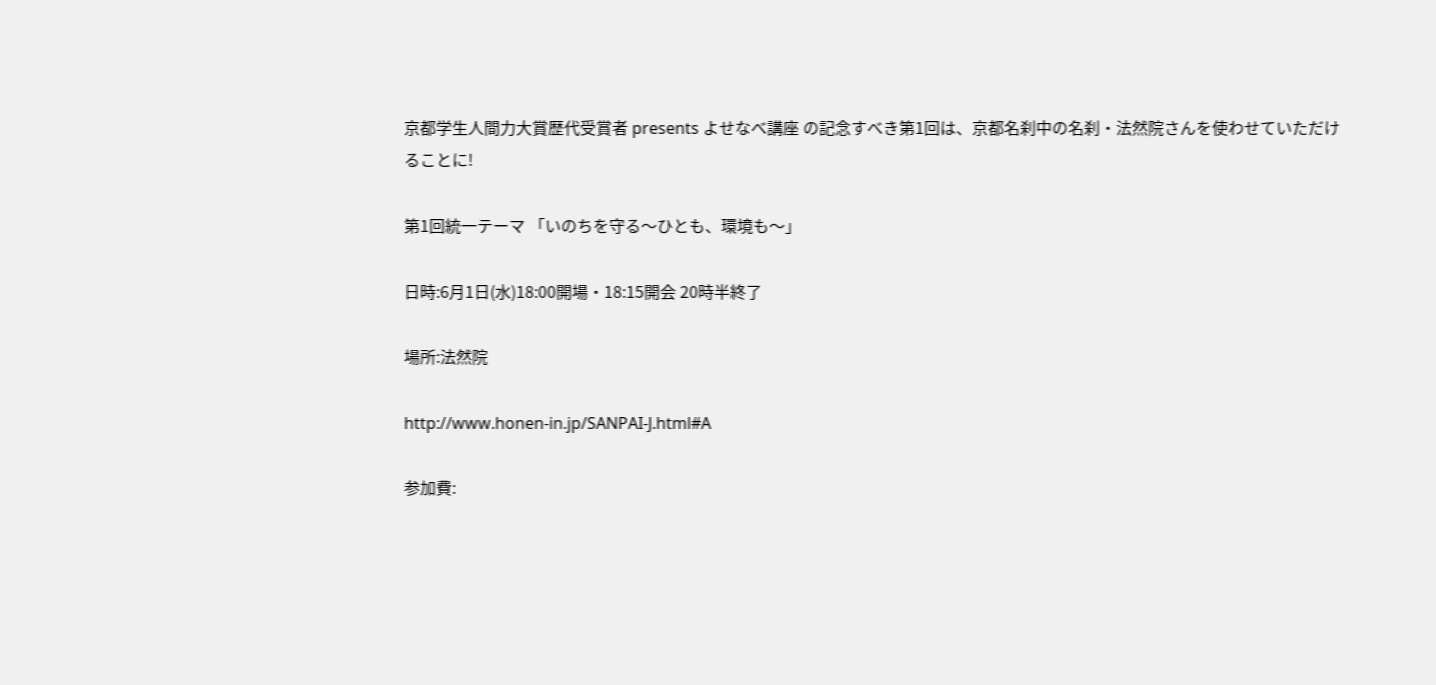京都学生人間力大賞歴代受賞者 presents よせなべ講座 の記念すべき第1回は、京都名刹中の名刹・法然院さんを使わせていただけることに!

第1回統一テーマ 「いのちを守る〜ひとも、環境も〜」

日時:6月1日(水)18:00開場・18:15開会 20時半終了

場所:法然院

http://www.honen-in.jp/SANPAI-J.html#A

参加費: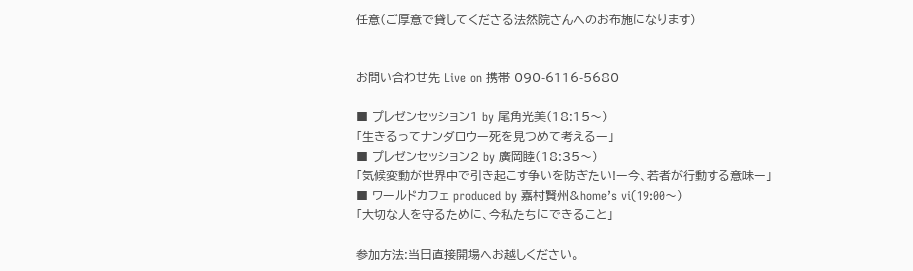任意(ご厚意で貸してくださる法然院さんへのお布施になります)


お問い合わせ先 Live on 携帯 090-6116-5680

■ プレゼンセッション1 by 尾角光美(18:15〜)
「生きるってナンダロウー死を見つめて考えるー」
■ プレゼンセッション2 by 廣岡睦(18:35〜)
「気候変動が世界中で引き起こす争いを防ぎたい!ー今、若者が行動する意味ー」
■ ワールドカフェ produced by 嘉村賢州&home’s vi(19:00〜)
「大切な人を守るために、今私たちにできること」

参加方法:当日直接開場へお越しください。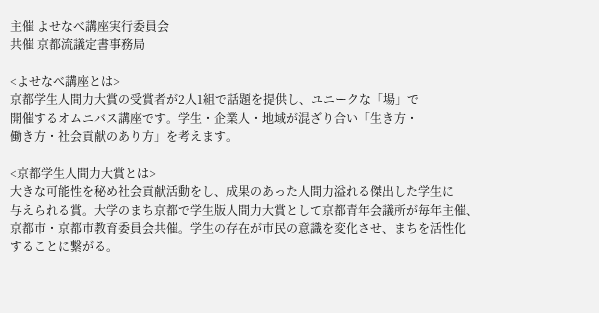主催 よせなべ講座実行委員会
共催 京都流議定書事務局

<よせなべ講座とは>
京都学生人間力大賞の受賞者が2人1組で話題を提供し、ユニークな「場」で
開催するオムニバス講座です。学生・企業人・地域が混ざり合い「生き方・
働き方・社会貢献のあり方」を考えます。

<京都学生人間力大賞とは>
大きな可能性を秘め社会貢献活動をし、成果のあった人間力溢れる傑出した学生に
与えられる賞。大学のまち京都で学生版人間力大賞として京都青年会議所が毎年主催、
京都市・京都市教育委員会共催。学生の存在が市民の意識を変化させ、まちを活性化
することに繋がる。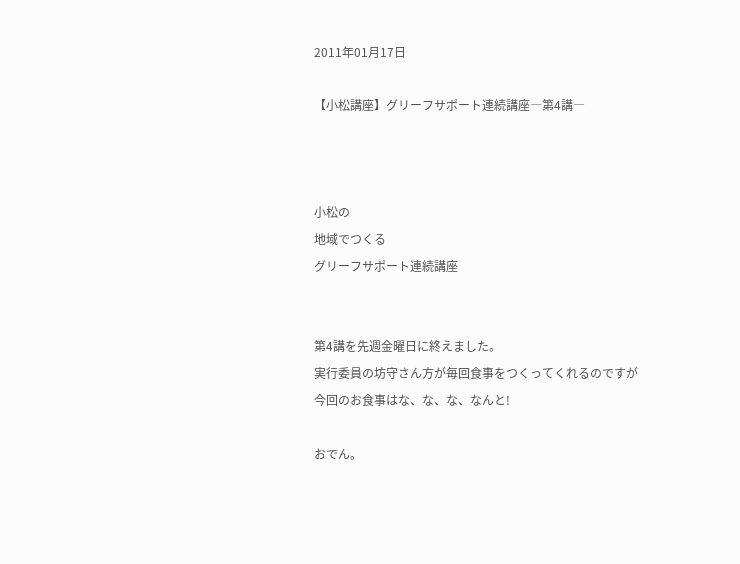2011年01月17日

【小松講座】グリーフサポート連続講座―第4講―



小松の
地域でつくる
グリーフサポート連続講座


第4講を先週金曜日に終えました。
実行委員の坊守さん方が毎回食事をつくってくれるのですが
今回のお食事はな、な、な、なんと!

おでん。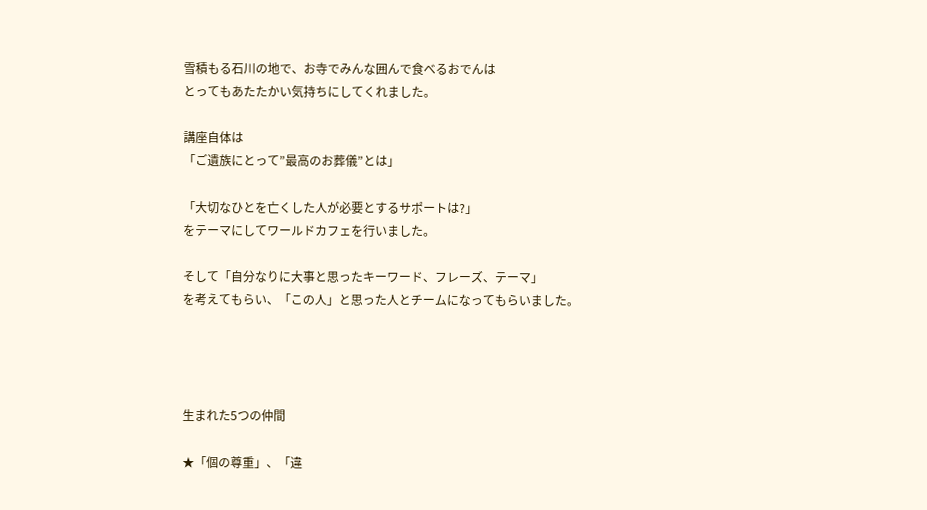雪積もる石川の地で、お寺でみんな囲んで食べるおでんは
とってもあたたかい気持ちにしてくれました。

講座自体は
「ご遺族にとって”最高のお葬儀”とは」

「大切なひとを亡くした人が必要とするサポートは?」
をテーマにしてワールドカフェを行いました。

そして「自分なりに大事と思ったキーワード、フレーズ、テーマ」
を考えてもらい、「この人」と思った人とチームになってもらいました。




生まれた5つの仲間

★「個の尊重」、「違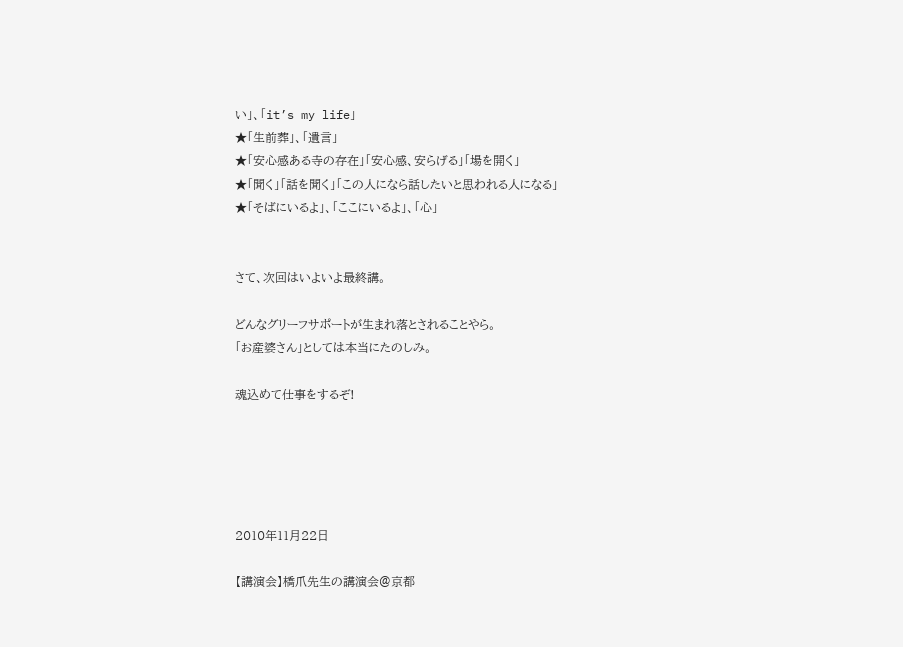い」、「it’s my life」
★「生前葬」、「遺言」
★「安心感ある寺の存在」「安心感、安らげる」「場を開く」
★「聞く」「話を聞く」「この人になら話したいと思われる人になる」
★「そばにいるよ」、「ここにいるよ」、「心」


さて、次回はいよいよ最終講。

どんなグリーフサポートが生まれ落とされることやら。
「お産婆さん」としては本当にたのしみ。

魂込めて仕事をするぞ!





2010年11月22日

【講演会】橋爪先生の講演会@京都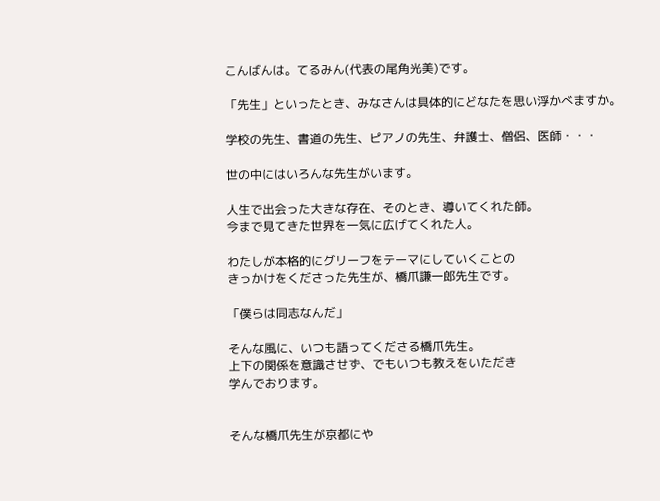こんばんは。てるみん(代表の尾角光美)です。

「先生」といったとき、みなさんは具体的にどなたを思い浮かべますか。

学校の先生、書道の先生、ピアノの先生、弁護士、僧侶、医師・・・

世の中にはいろんな先生がいます。

人生で出会った大きな存在、そのとき、導いてくれた師。
今まで見てきた世界を一気に広げてくれた人。

わたしが本格的にグリーフをテーマにしていくことの
きっかけをくださった先生が、橋爪謙一郎先生です。

「僕らは同志なんだ」

そんな風に、いつも語ってくださる橋爪先生。
上下の関係を意識させず、でもいつも教えをいただき
学んでおります。


そんな橋爪先生が京都にや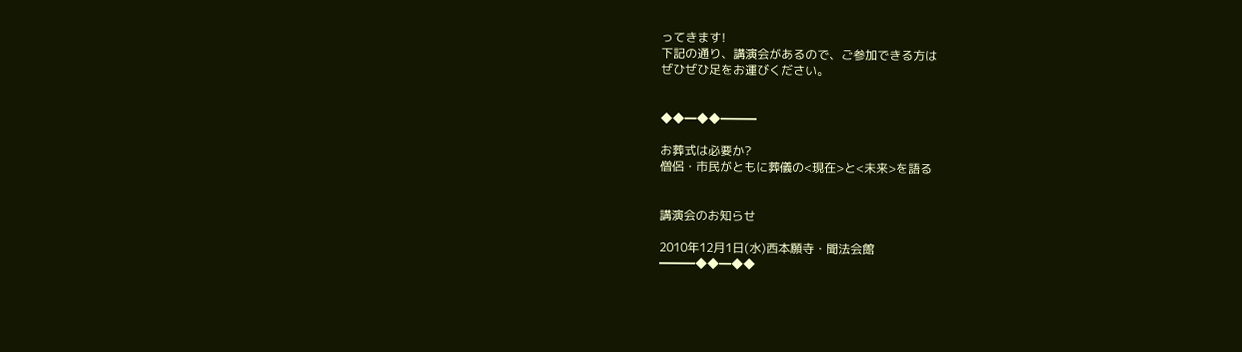ってきます!
下記の通り、講演会があるので、ご参加できる方は
ぜひぜひ足をお運びください。


◆◆━◆◆━━━

お葬式は必要か?
僧侶・市民がともに葬儀の<現在>と<未来>を語る


講演会のお知らせ

2010年12月1日(水)西本願寺・聞法会館
━━━◆◆━◆◆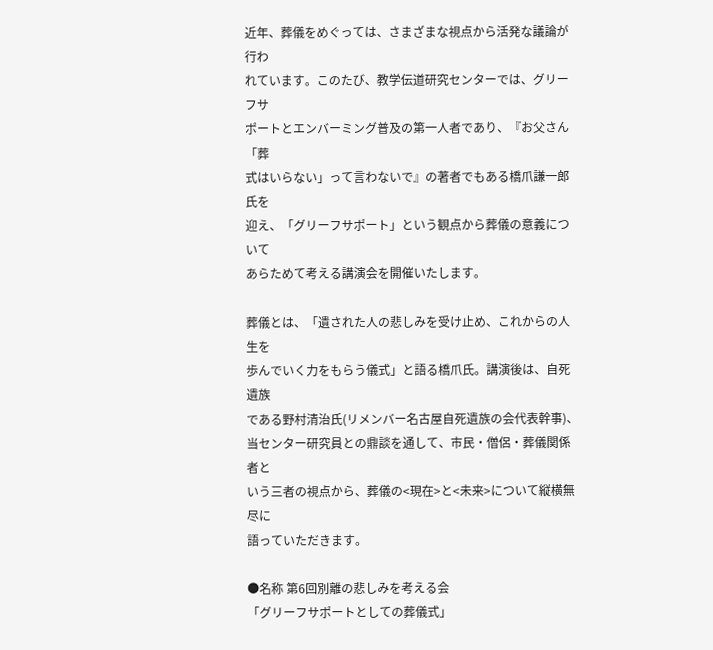近年、葬儀をめぐっては、さまざまな視点から活発な議論が行わ
れています。このたび、教学伝道研究センターでは、グリーフサ
ポートとエンバーミング普及の第一人者であり、『お父さん「葬
式はいらない」って言わないで』の著者でもある橋爪謙一郎氏を
迎え、「グリーフサポート」という観点から葬儀の意義について
あらためて考える講演会を開催いたします。

葬儀とは、「遺された人の悲しみを受け止め、これからの人生を
歩んでいく力をもらう儀式」と語る橋爪氏。講演後は、自死遺族
である野村清治氏(リメンバー名古屋自死遺族の会代表幹事)、
当センター研究員との鼎談を通して、市民・僧侶・葬儀関係者と
いう三者の視点から、葬儀の<現在>と<未来>について縦横無尽に
語っていただきます。

●名称 第6回別離の悲しみを考える会
「グリーフサポートとしての葬儀式」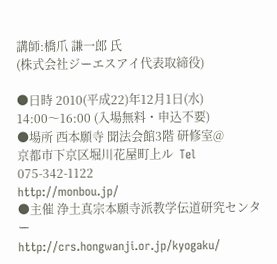講師:橋爪 謙一郎 氏
(株式会社ジーエスアイ代表取締役)

●日時 2010(平成22)年12月1日(水)
14:00〜16:00 (入場無料・申込不要)
●場所 西本願寺 聞法会館3階 研修室@
京都市下京区堀川花屋町上ル  Tel 075-342-1122
http://monbou.jp/
●主催 浄土真宗本願寺派教学伝道研究センター
http://crs.hongwanji.or.jp/kyogaku/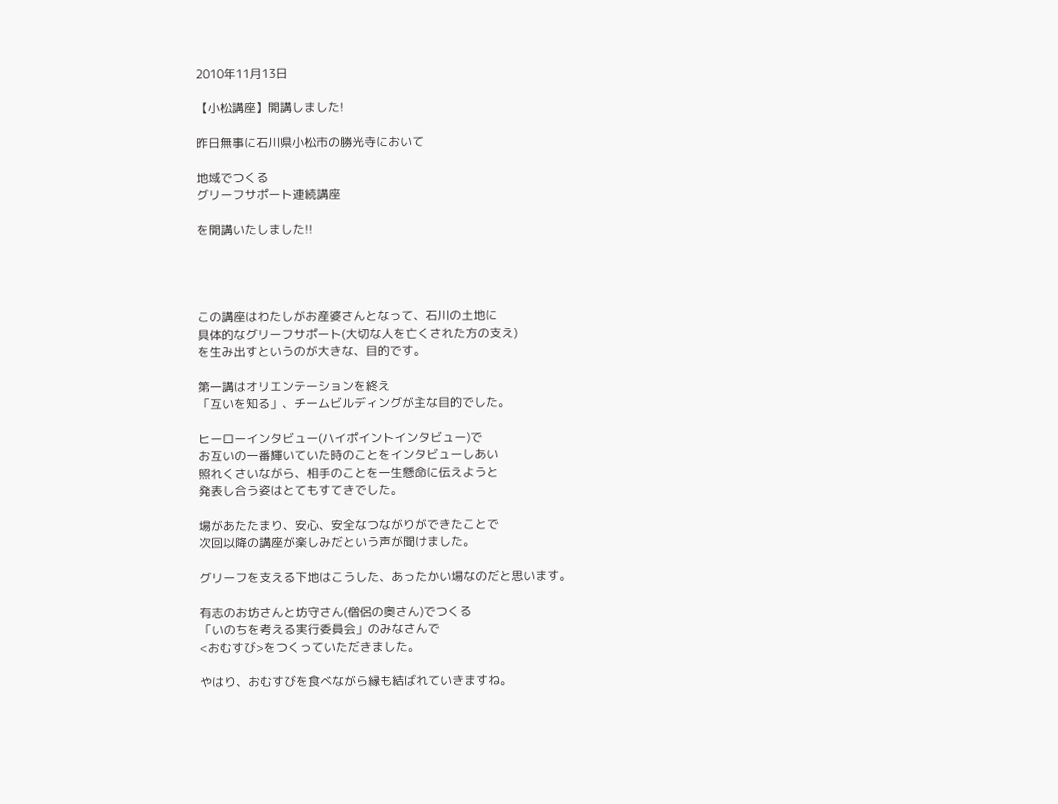2010年11月13日

【小松講座】開講しました!

昨日無事に石川県小松市の勝光寺において

地域でつくる
グリーフサポート連続講座

を開講いたしました!!




この講座はわたしがお産婆さんとなって、石川の土地に
具体的なグリーフサポート(大切な人を亡くされた方の支え)
を生み出すというのが大きな、目的です。

第一講はオリエンテーションを終え
「互いを知る」、チームビルディングが主な目的でした。

ヒーローインタビュー(ハイポイントインタビュー)で
お互いの一番輝いていた時のことをインタビューしあい
照れくさいながら、相手のことを一生懸命に伝えようと
発表し合う姿はとてもすてきでした。

場があたたまり、安心、安全なつながりができたことで
次回以降の講座が楽しみだという声が聞けました。

グリーフを支える下地はこうした、あったかい場なのだと思います。

有志のお坊さんと坊守さん(僧侶の奥さん)でつくる
「いのちを考える実行委員会」のみなさんで
<おむすび>をつくっていただきました。

やはり、おむすびを食べながら縁も結ばれていきますね。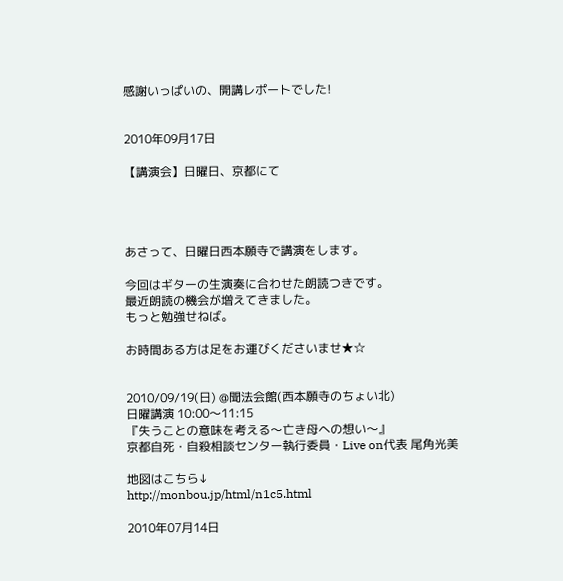感謝いっぱいの、開講レポートでした!


2010年09月17日

【講演会】日曜日、京都にて




あさって、日曜日西本願寺で講演をします。

今回はギターの生演奏に合わせた朗読つきです。
最近朗読の機会が増えてきました。
もっと勉強せねば。

お時間ある方は足をお運びくださいませ★☆


2010/09/19(日) @聞法会館(西本願寺のちょい北)
日曜講演 10:00〜11:15
『失うことの意味を考える〜亡き母への想い〜』
京都自死・自殺相談センター執行委員・Live on代表 尾角光美

地図はこちら↓
http://monbou.jp/html/n1c5.html

2010年07月14日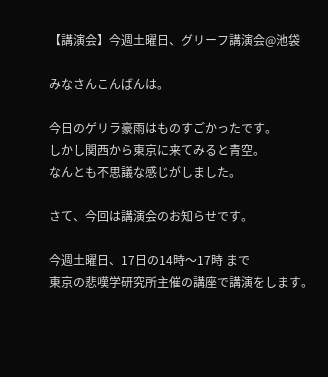【講演会】今週土曜日、グリーフ講演会@池袋

みなさんこんばんは。

今日のゲリラ豪雨はものすごかったです。
しかし関西から東京に来てみると青空。
なんとも不思議な感じがしました。

さて、今回は講演会のお知らせです。

今週土曜日、17日の14時〜17時 まで
東京の悲嘆学研究所主催の講座で講演をします。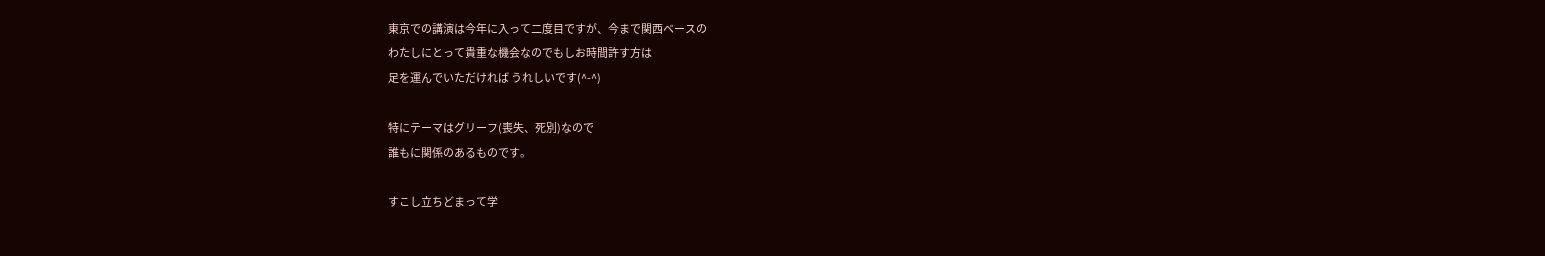東京での講演は今年に入って二度目ですが、今まで関西ベースの
わたしにとって貴重な機会なのでもしお時間許す方は
足を運んでいただければ うれしいです(^-^)

特にテーマはグリーフ(喪失、死別)なので
誰もに関係のあるものです。

すこし立ちどまって学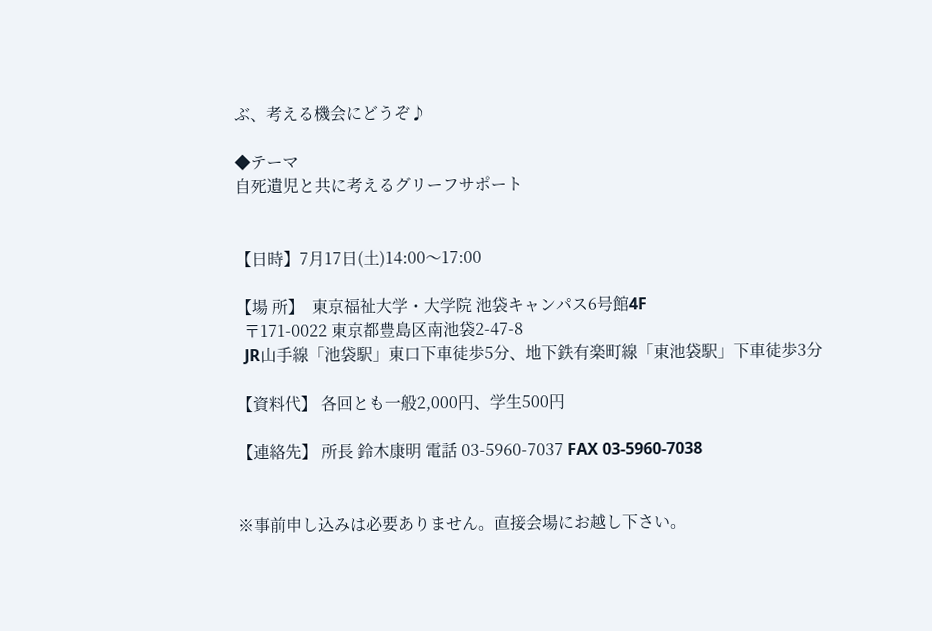ぶ、考える機会にどうぞ♪

◆テーマ
自死遺児と共に考えるグリーフサポート


【日時】7月17日(土)14:00〜17:00

【場 所】  東京福祉大学・大学院 池袋キャンパス6号館4F
  〒171-0022 東京都豊島区南池袋2-47-8
  JR山手線「池袋駅」東口下車徒歩5分、地下鉄有楽町線「東池袋駅」下車徒歩3分

【資料代】 各回とも一般2,000円、学生500円

【連絡先】 所長 鈴木康明 電話 03-5960-7037 FAX 03-5960-7038


※事前申し込みは必要ありません。直接会場にお越し下さい。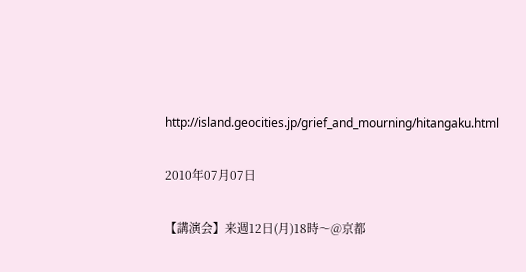http://island.geocities.jp/grief_and_mourning/hitangaku.html

2010年07月07日

【講演会】来週12日(月)18時〜@京都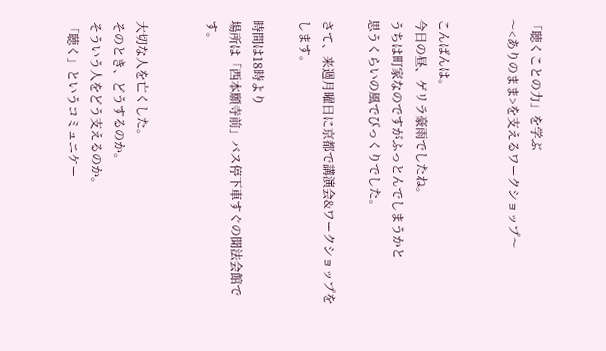「聴くことの力」を学ぶ
〜<ありのまま>を支えるワークショップ〜


こんばんは。
今日の昼、ゲリラ豪雨でしたね。
うちは町家なのですがふっとんでしまうかと
思うくらいの風でびっくりでした。

さて、来週月曜日に京都で講演会&ワークショップをします。

時間は18時より
場所は「西本願寺前」バス停下車すぐの聞法会館です。


大切な人を亡くした。
そのとき、どうするのか。
そういう人をどう支えるのか。
「聴く」というコミュニケー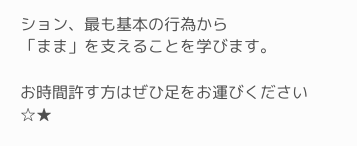ション、最も基本の行為から
「まま」を支えることを学びます。

お時間許す方はぜひ足をお運びください☆★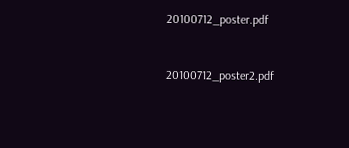20100712_poster.pdf


20100712_poster2.pdf